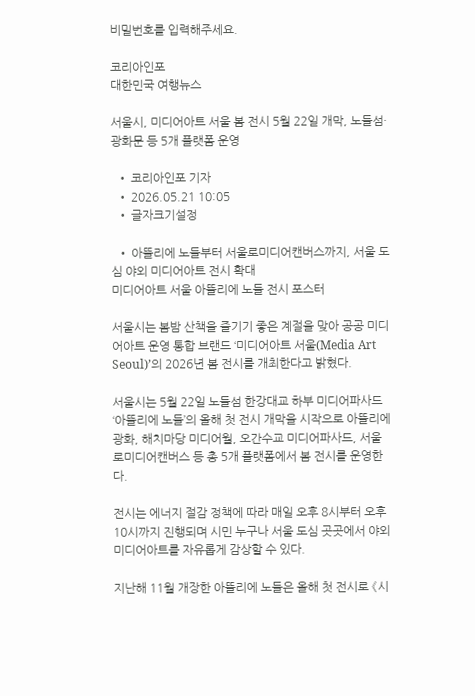비밀번호를 입력해주세요.

코리아인포
대한민국 여행뉴스

서울시, 미디어아트 서울 봄 전시 5월 22일 개막, 노들섬·광화문 등 5개 플랫폼 운영

  • 코리아인포 기자
  • 2026.05.21 10:05
  • 글자크기설정

  • 아뜰리에 노들부터 서울로미디어캔버스까지, 서울 도심 야외 미디어아트 전시 확대
미디어아트 서울 아뜰리에 노들 전시 포스터

서울시는 봄밤 산책을 즐기기 좋은 계절을 맞아 공공 미디어아트 운영 통합 브랜드 ‘미디어아트 서울(Media Art Seoul)’의 2026년 봄 전시를 개최한다고 밝혔다.

서울시는 5월 22일 노들섬 한강대교 하부 미디어파사드 ‘아뜰리에 노들’의 올해 첫 전시 개막을 시작으로 아뜰리에 광화, 해치마당 미디어월, 오간수교 미디어파사드, 서울로미디어캔버스 등 총 5개 플랫폼에서 봄 전시를 운영한다.

전시는 에너지 절감 정책에 따라 매일 오후 8시부터 오후 10시까지 진행되며 시민 누구나 서울 도심 곳곳에서 야외 미디어아트를 자유롭게 감상할 수 있다.

지난해 11월 개장한 아뜰리에 노들은 올해 첫 전시로 《시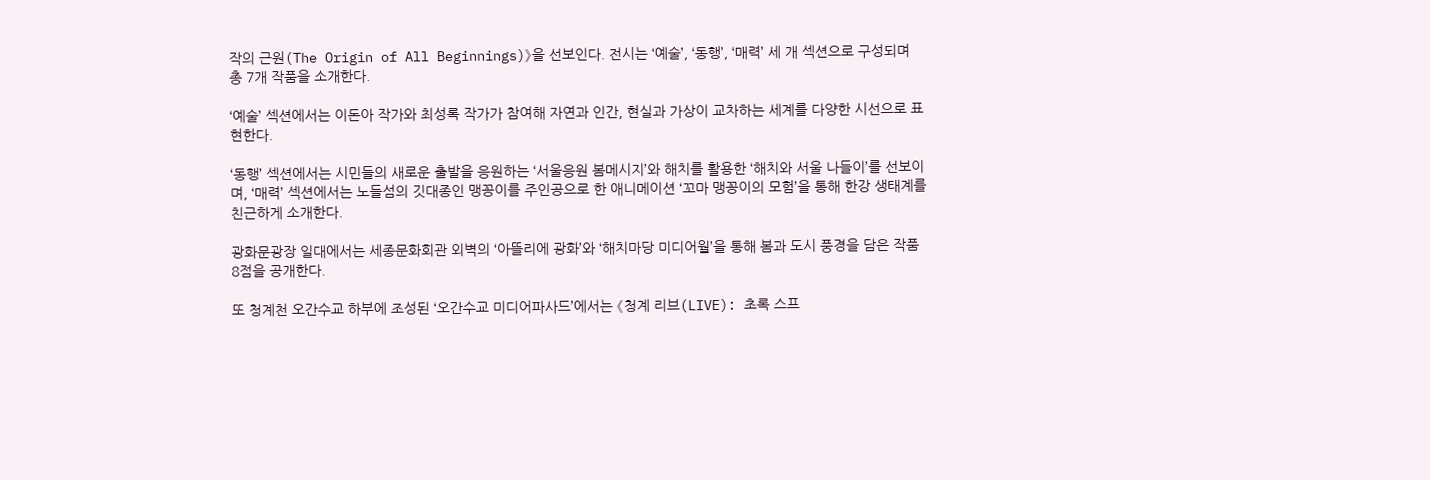작의 근원(The Origin of All Beginnings)》을 선보인다. 전시는 ‘예술’, ‘동행’, ‘매력’ 세 개 섹션으로 구성되며 총 7개 작품을 소개한다.

‘예술’ 섹션에서는 이돈아 작가와 최성록 작가가 참여해 자연과 인간, 현실과 가상이 교차하는 세계를 다양한 시선으로 표현한다.

‘동행’ 섹션에서는 시민들의 새로운 출발을 응원하는 ‘서울응원 봄메시지’와 해치를 활용한 ‘해치와 서울 나들이’를 선보이며, ‘매력’ 섹션에서는 노들섬의 깃대종인 맹꽁이를 주인공으로 한 애니메이션 ‘꼬마 맹꽁이의 모험’을 통해 한강 생태계를 친근하게 소개한다.

광화문광장 일대에서는 세종문화회관 외벽의 ‘아뜰리에 광화’와 ‘해치마당 미디어월’을 통해 봄과 도시 풍경을 담은 작품 8점을 공개한다.

또 청계천 오간수교 하부에 조성된 ‘오간수교 미디어파사드’에서는 《청계 리브(LIVE): 초록 스프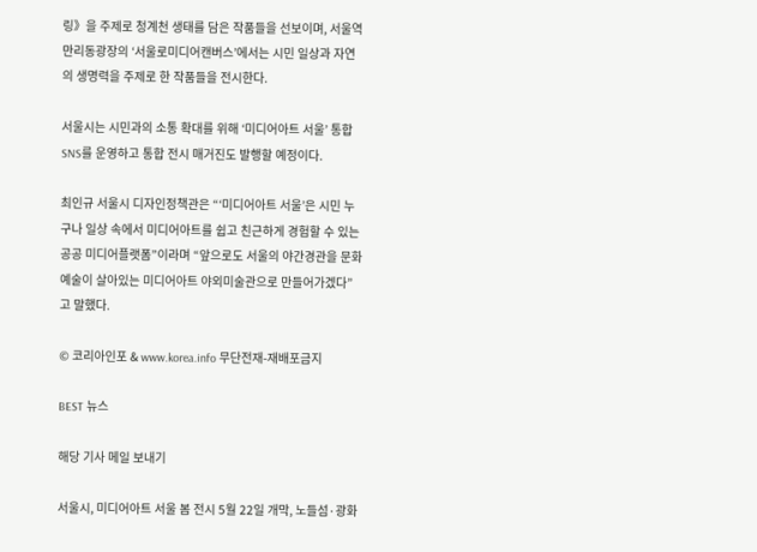링》을 주제로 청계천 생태를 담은 작품들을 선보이며, 서울역 만리동광장의 ‘서울로미디어캔버스’에서는 시민 일상과 자연의 생명력을 주제로 한 작품들을 전시한다.

서울시는 시민과의 소통 확대를 위해 ‘미디어아트 서울’ 통합 SNS를 운영하고 통합 전시 매거진도 발행할 예정이다.

최인규 서울시 디자인정책관은 “‘미디어아트 서울’은 시민 누구나 일상 속에서 미디어아트를 쉽고 친근하게 경험할 수 있는 공공 미디어플랫폼”이라며 “앞으로도 서울의 야간경관을 문화예술이 살아있는 미디어아트 야외미술관으로 만들어가겠다”고 말했다.

© 코리아인포 & www.korea.info 무단전재-재배포금지

BEST 뉴스

해당 기사 메일 보내기

서울시, 미디어아트 서울 봄 전시 5월 22일 개막, 노들섬·광화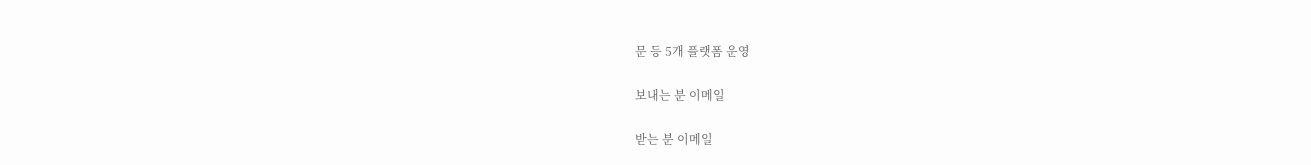문 등 5개 플랫폼 운영

보내는 분 이메일

받는 분 이메일